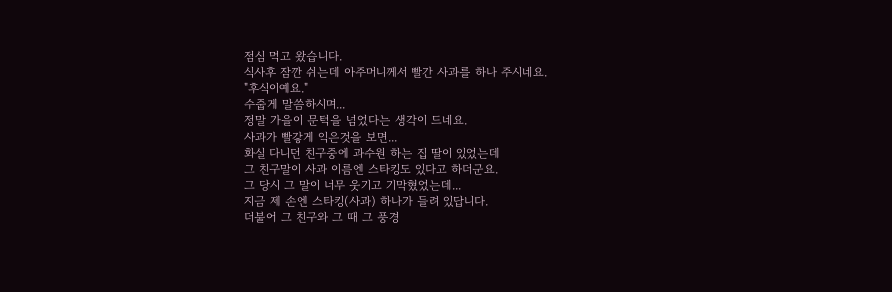점심 먹고 왔습니다.
식사후 잠깐 쉬는데 아주머니께서 빨간 사과를 하나 주시네요.
"후식이예요."
수줍게 말씀하시며...
정말 가을이 문턱을 넘었다는 생각이 드네요.
사과가 빨갛게 익은것을 보면...
화실 다니던 친구중에 과수원 하는 집 딸이 있었는데
그 친구말이 사과 이름엔 스타킹도 있다고 하더군요.
그 당시 그 말이 너무 웃기고 기막혔었는데...
지금 제 손엔 스타킹(사과) 하나가 들려 있답니다.
더불어 그 친구와 그 때 그 풍경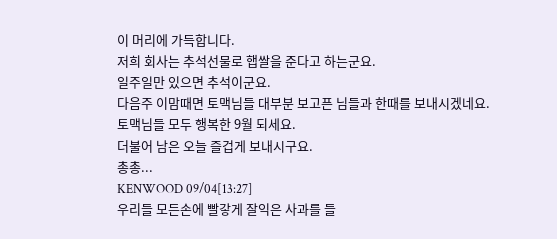이 머리에 가득합니다.
저희 회사는 추석선물로 햅쌀을 준다고 하는군요.
일주일만 있으면 추석이군요.
다음주 이맘때면 토맥님들 대부분 보고픈 님들과 한때를 보내시겠네요.
토맥님들 모두 행복한 9월 되세요.
더불어 남은 오늘 즐겁게 보내시구요.
총총...
KENWOOD 09/04[13:27]
우리들 모든손에 빨갛게 잘익은 사과를 들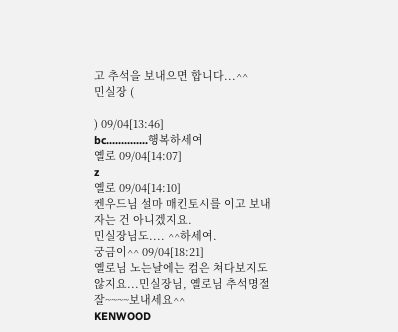고 추석을 보내으면 합니다...^^
민실장 (

) 09/04[13:46]
bc..............행복하세여
옐로 09/04[14:07]
z
옐로 09/04[14:10]
켄우드님 설마 매킨토시를 이고 보내자는 건 아니겠지요.
민실장님도.... ^^하세여.
궁금이^^ 09/04[18:21]
옐로님 노는날에는 컴은 쳐다보지도 않지요...민실장님, 옐로님 추석명절 잘~~~~보내세요^^
KENWOOD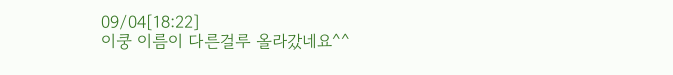09/04[18:22]
이쿵 이름이 다른걸루 올라갔네요^^